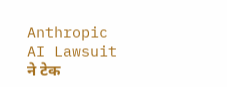Anthropic AI Lawsuit ने टेक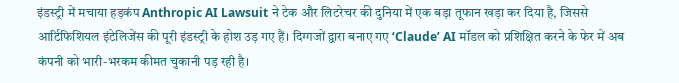इंडस्ट्री में मचाया हड़कंप Anthropic AI Lawsuit ने टेक और लिटरेचर की दुनिया में एक बड़ा तूफान खड़ा कर दिया है, जिससे आर्टिफिशियल इंटेलिजेंस की पूरी इंडस्ट्री के होश उड़ गए हैं। दिग्गजों द्वारा बनाए गए ‘Claude’ AI मॉडल को प्रशिक्षित करने के फेर में अब कंपनी को भारी-भरकम कीमत चुकानी पड़ रही है।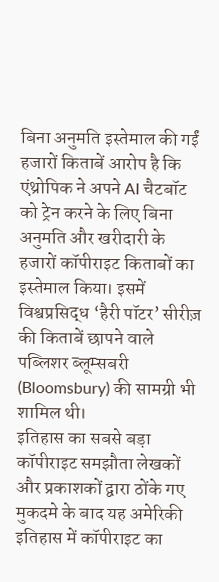बिना अनुमति इस्तेमाल की गईं हजारों किताबें आरोप है कि एंथ्रोपिक ने अपने AI चैटबॉट को ट्रेन करने के लिए बिना अनुमति और खरीदारी के हजारों कॉपीराइट किताबों का इस्तेमाल किया। इसमें विश्वप्रसिद्ध ‘हैरी पॉटर’ सीरीज़ की किताबें छापने वाले पब्लिशर ब्लूम्सबरी (Bloomsbury) की सामग्री भी शामिल थी।
इतिहास का सबसे बड़ा कॉपीराइट समझौता लेखकों और प्रकाशकों द्वारा ठोंके गए मुकदमे के बाद यह अमेरिकी इतिहास में कॉपीराइट का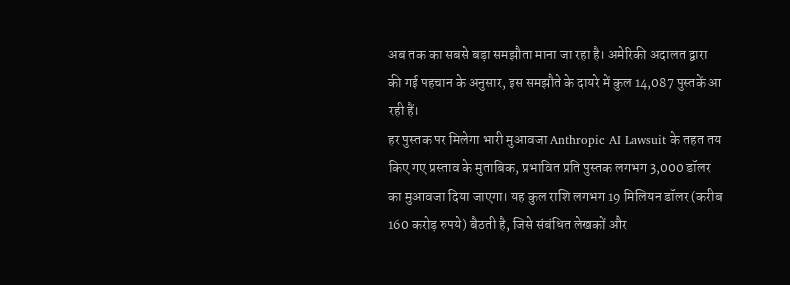अब तक का सबसे बड़ा समझौता माना जा रहा है। अमेरिकी अदालत द्वारा की गई पहचान के अनुसार, इस समझौते के दायरे में कुल 14,087 पुस्तकें आ रही हैं।
हर पुस्तक पर मिलेगा भारी मुआवजा Anthropic AI Lawsuit के तहत तय किए गए प्रस्ताव के मुताबिक, प्रभावित प्रति पुस्तक लगभग 3,000 डॉलर का मुआवजा दिया जाएगा। यह कुल राशि लगभग 19 मिलियन डॉलर (करीब 160 करोड़ रुपये) बैठती है, जिसे संबंधित लेखकों और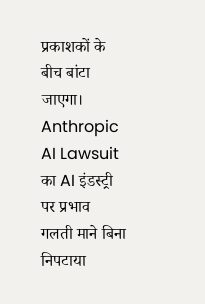प्रकाशकों के बीच बांटा जाएगा।
Anthropic AI Lawsuit का AI इंडस्ट्री पर प्रभाव
गलती माने बिना निपटाया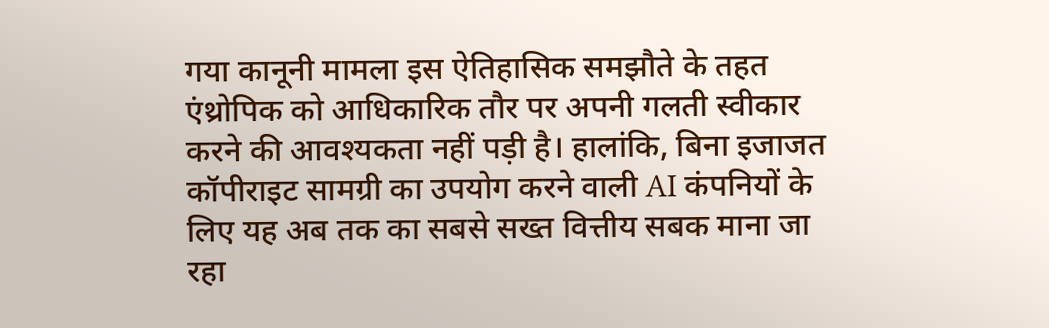गया कानूनी मामला इस ऐतिहासिक समझौते के तहत एंथ्रोपिक को आधिकारिक तौर पर अपनी गलती स्वीकार करने की आवश्यकता नहीं पड़ी है। हालांकि, बिना इजाजत कॉपीराइट सामग्री का उपयोग करने वाली AI कंपनियों के लिए यह अब तक का सबसे सख्त वित्तीय सबक माना जा रहा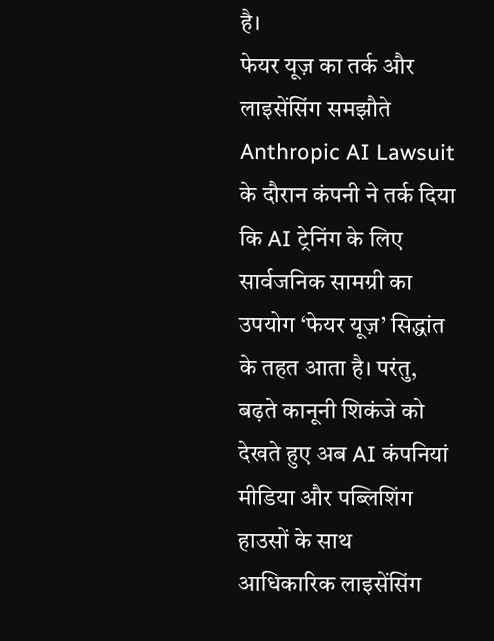है।
फेयर यूज़ का तर्क और लाइसेंसिंग समझौते Anthropic AI Lawsuit के दौरान कंपनी ने तर्क दिया कि AI ट्रेनिंग के लिए सार्वजनिक सामग्री का उपयोग ‘फेयर यूज़’ सिद्धांत के तहत आता है। परंतु, बढ़ते कानूनी शिकंजे को देखते हुए अब AI कंपनियां मीडिया और पब्लिशिंग हाउसों के साथ आधिकारिक लाइसेंसिंग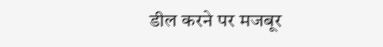डील करने पर मजबूर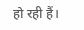हो रही हैं।